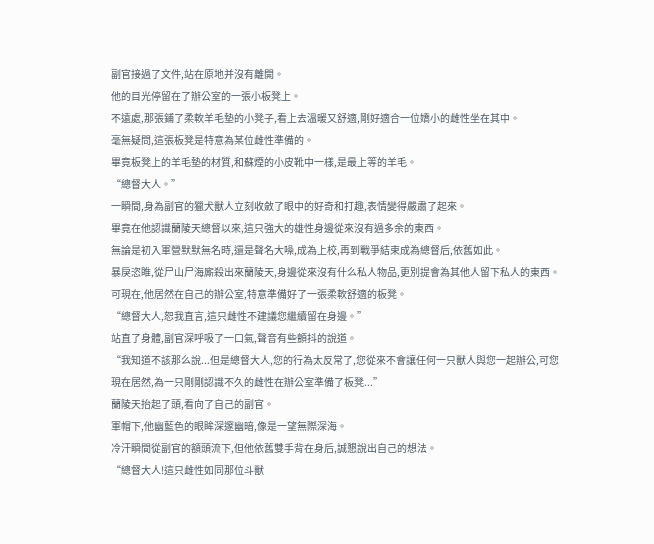副官接過了文件,站在原地并沒有離開。
他的目光停留在了辦公室的一張小板凳上。
不遠處,那張鋪了柔軟羊毛墊的小凳子,看上去溫暖又舒適,剛好適合一位嬌小的雌性坐在其中。
毫無疑問,這張板凳是特意為某位雌性準備的。
畢竟板凳上的羊毛墊的材質,和蘇煙的小皮靴中一樣,是最上等的羊毛。
“總督大人。”
一瞬間,身為副官的獵犬獸人立刻收斂了眼中的好奇和打趣,表情變得嚴肅了起來。
畢竟在他認識蘭陵天總督以來,這只強大的雄性身邊從來沒有過多余的東西。
無論是初入軍營默默無名時,還是聲名大噪,成為上校,再到戰爭結束成為總督后,依舊如此。
暴戾恣睢,從尸山尸海廝殺出來蘭陵天,身邊從來沒有什么私人物品,更別提會為其他人留下私人的東西。
可現在,他居然在自己的辦公室,特意準備好了一張柔軟舒適的板凳。
“總督大人,恕我直言,這只雌性不建議您繼續留在身邊。”
站直了身體,副官深呼吸了一口氣,聲音有些顫抖的說道。
“我知道不該那么說...但是總督大人,您的行為太反常了,您從來不會讓任何一只獸人與您一起辦公,可您現在居然,為一只剛剛認識不久的雌性在辦公室準備了板凳...”
蘭陵天抬起了頭,看向了自己的副官。
軍帽下,他幽藍色的眼眸深邃幽暗,像是一望無際深海。
冷汗瞬間從副官的額頭流下,但他依舊雙手背在身后,誠懇說出自己的想法。
“總督大人!這只雌性如同那位斗獸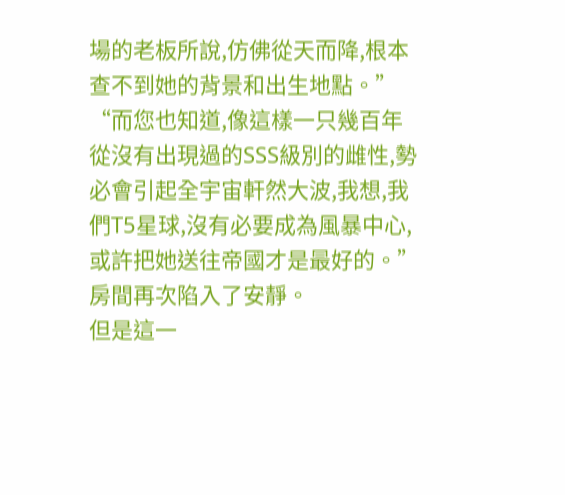場的老板所說,仿佛從天而降,根本查不到她的背景和出生地點。”
“而您也知道,像這樣一只幾百年從沒有出現過的SSS級別的雌性,勢必會引起全宇宙軒然大波,我想,我們T5星球,沒有必要成為風暴中心,或許把她送往帝國才是最好的。”
房間再次陷入了安靜。
但是這一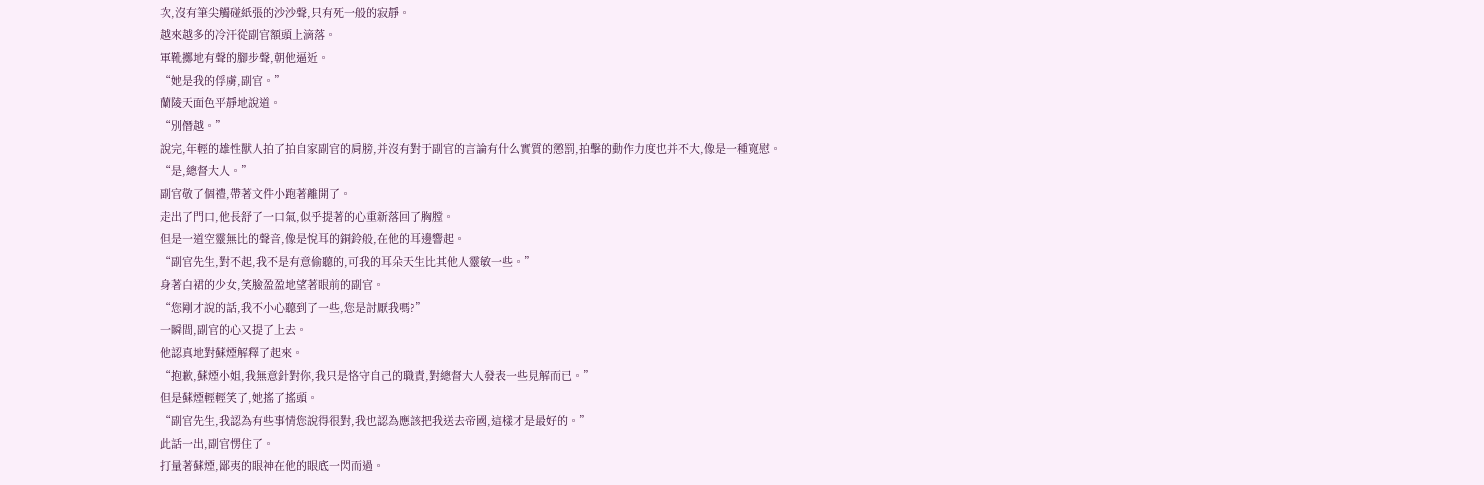次,沒有筆尖觸碰紙張的沙沙聲,只有死一般的寂靜。
越來越多的冷汗從副官額頭上滴落。
軍靴擲地有聲的腳步聲,朝他逼近。
“她是我的俘虜,副官。”
蘭陵天面色平靜地說道。
“別僭越。”
說完,年輕的雄性獸人拍了拍自家副官的肩膀,并沒有對于副官的言論有什么實質的懲罰,拍擊的動作力度也并不大,像是一種寬慰。
“是,總督大人。”
副官敬了個禮,帶著文件小跑著離開了。
走出了門口,他長舒了一口氣,似乎提著的心重新落回了胸膛。
但是一道空靈無比的聲音,像是悅耳的銅鈴般,在他的耳邊響起。
“副官先生,對不起,我不是有意偷聽的,可我的耳朵天生比其他人靈敏一些。”
身著白裙的少女,笑臉盈盈地望著眼前的副官。
“您剛才說的話,我不小心聽到了一些,您是討厭我嗎?”
一瞬間,副官的心又提了上去。
他認真地對蘇煙解釋了起來。
“抱歉,蘇煙小姐,我無意針對你,我只是恪守自己的職責,對總督大人發表一些見解而已。”
但是蘇煙輕輕笑了,她搖了搖頭。
“副官先生,我認為有些事情您說得很對,我也認為應該把我送去帝國,這樣才是最好的。”
此話一出,副官愣住了。
打量著蘇煙,鄙夷的眼神在他的眼底一閃而過。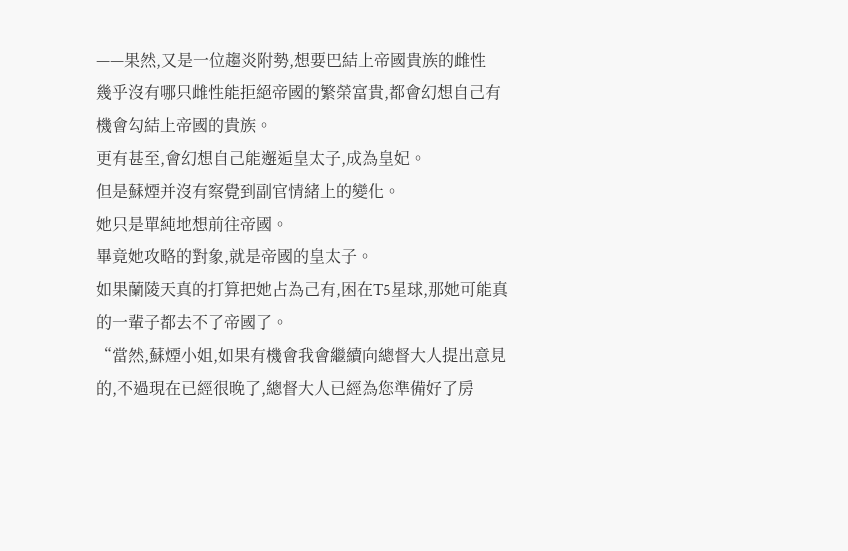——果然,又是一位趨炎附勢,想要巴結上帝國貴族的雌性
幾乎沒有哪只雌性能拒絕帝國的繁榮富貴,都會幻想自己有機會勾結上帝國的貴族。
更有甚至,會幻想自己能邂逅皇太子,成為皇妃。
但是蘇煙并沒有察覺到副官情緒上的變化。
她只是單純地想前往帝國。
畢竟她攻略的對象,就是帝國的皇太子。
如果蘭陵天真的打算把她占為己有,困在T5星球,那她可能真的一輩子都去不了帝國了。
“當然,蘇煙小姐,如果有機會我會繼續向總督大人提出意見的,不過現在已經很晚了,總督大人已經為您準備好了房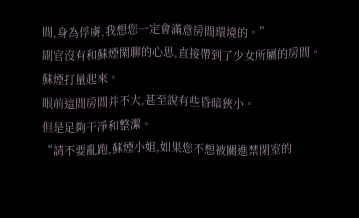間,身為俘虜,我想您一定會滿意房間環境的。”
副官沒有和蘇煙閑聊的心思,直接帶到了少女所屬的房間。
蘇煙打量起來。
眼前這間房間并不大,甚至說有些昏暗狹小。
但是足夠干凈和整潔。
“請不要亂跑,蘇煙小姐,如果您不想被關進禁閉室的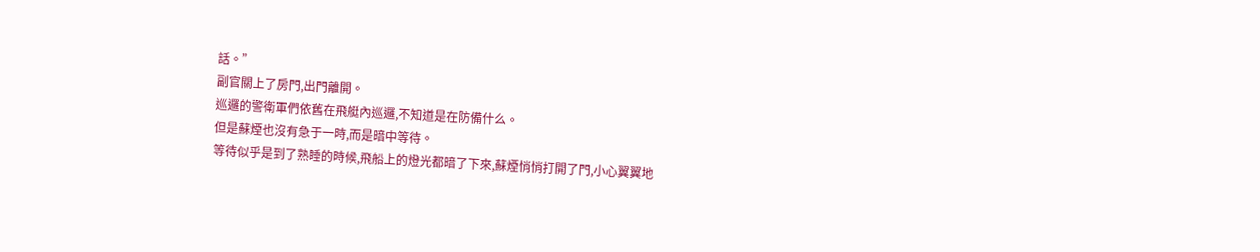話。”
副官關上了房門,出門離開。
巡邏的警衛軍們依舊在飛艇內巡邏,不知道是在防備什么。
但是蘇煙也沒有急于一時,而是暗中等待。
等待似乎是到了熟睡的時候,飛船上的燈光都暗了下來,蘇煙悄悄打開了門,小心翼翼地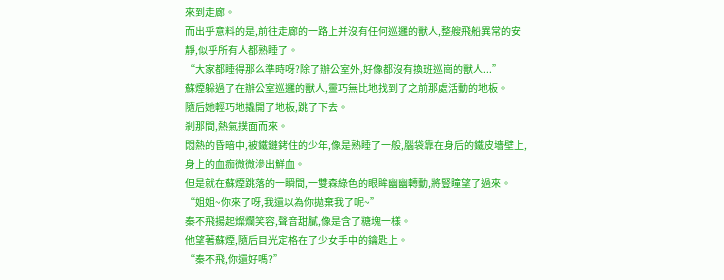來到走廊。
而出乎意料的是,前往走廊的一路上并沒有任何巡邏的獸人,整艘飛船異常的安靜,似乎所有人都熟睡了。
“大家都睡得那么準時呀?除了辦公室外,好像都沒有換班巡崗的獸人...”
蘇煙躲過了在辦公室巡邏的獸人,靈巧無比地找到了之前那處活動的地板。
隨后她輕巧地撬開了地板,跳了下去。
剎那間,熱氣撲面而來。
悶熱的昏暗中,被鐵鏈銬住的少年,像是熟睡了一般,腦袋靠在身后的鐵皮墻壁上,身上的血痂微微滲出鮮血。
但是就在蘇煙跳落的一瞬間,一雙森綠色的眼眸幽幽轉動,將豎瞳望了過來。
“姐姐~你來了呀,我還以為你拋棄我了呢~”
秦不飛揚起燦爛笑容,聲音甜膩,像是含了糖塊一樣。
他望著蘇煙,隨后目光定格在了少女手中的鑰匙上。
“秦不飛,你還好嗎?”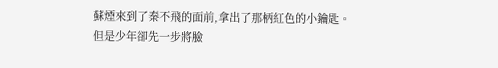蘇煙來到了秦不飛的面前,拿出了那柄紅色的小鑰匙。
但是少年卻先一步將臉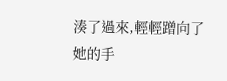湊了過來,輕輕蹭向了她的手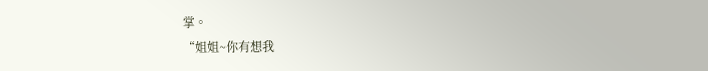掌。
“姐姐~你有想我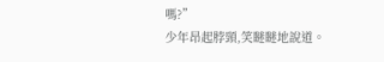嗎?”
少年昂起脖頸,笑瞇瞇地說道。